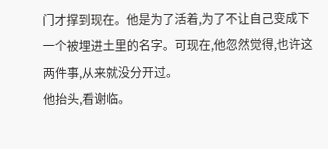门才撑到现在。他是为了活着,为了不让自己变成下一个被埋进土里的名字。可现在,他忽然觉得,也许这两件事,从来就没分开过。
他抬头,看谢临。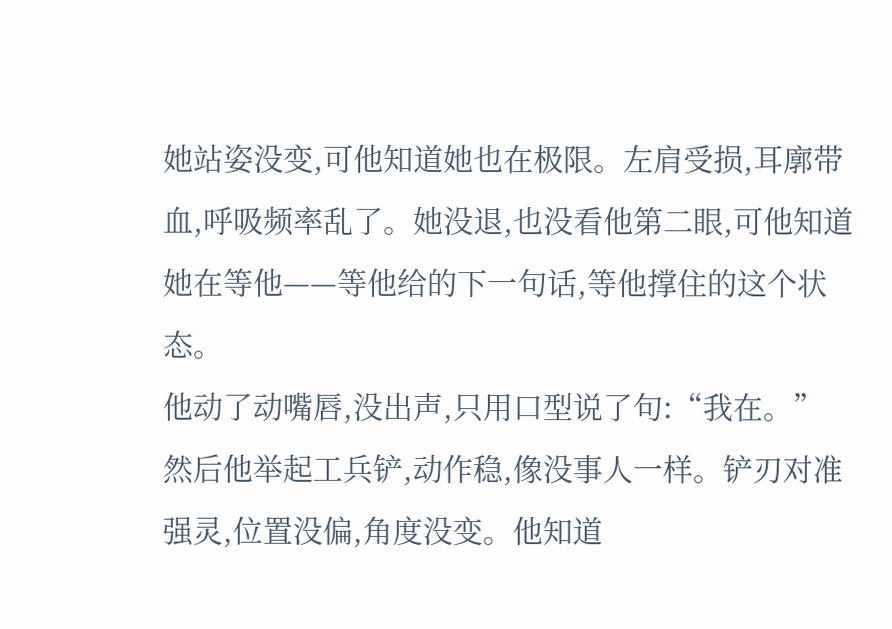她站姿没变,可他知道她也在极限。左肩受损,耳廓带血,呼吸频率乱了。她没退,也没看他第二眼,可他知道她在等他——等他给的下一句话,等他撑住的这个状态。
他动了动嘴唇,没出声,只用口型说了句:“我在。”
然后他举起工兵铲,动作稳,像没事人一样。铲刃对准强灵,位置没偏,角度没变。他知道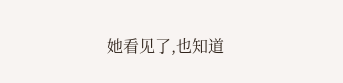她看见了,也知道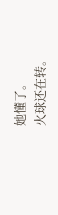她懂了。
火球还在转。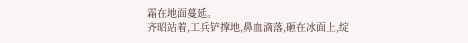霜在地面蔓延。
齐昭站着,工兵铲撑地,鼻血滴落,砸在冰面上,绽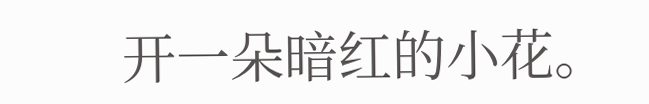开一朵暗红的小花。